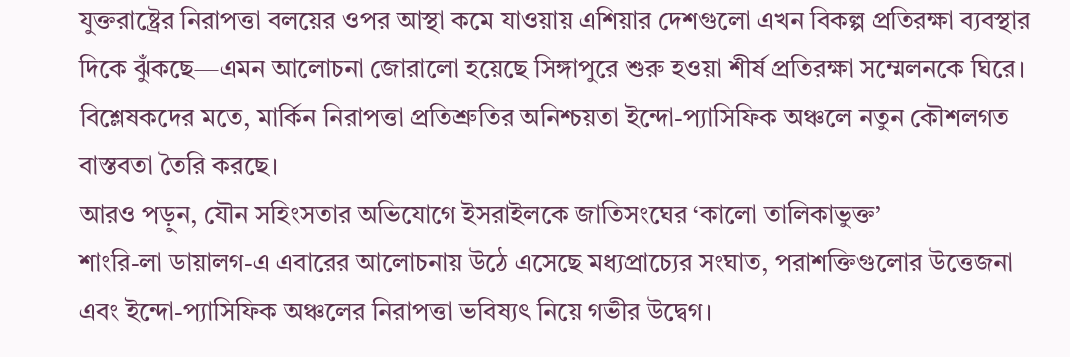যুক্তরাষ্ট্রের নিরাপত্তা বলয়ের ওপর আস্থা কমে যাওয়ায় এশিয়ার দেশগুলো এখন বিকল্প প্রতিরক্ষা ব্যবস্থার দিকে ঝুঁকছে—এমন আলোচনা জোরালো হয়েছে সিঙ্গাপুরে শুরু হওয়া শীর্ষ প্রতিরক্ষা সম্মেলনকে ঘিরে। বিশ্লেষকদের মতে, মার্কিন নিরাপত্তা প্রতিশ্রুতির অনিশ্চয়তা ইন্দো-প্যাসিফিক অঞ্চলে নতুন কৌশলগত বাস্তবতা তৈরি করছে।
আরও পড়ুন, যৌন সহিংসতার অভিযোগে ইসরাইলকে জাতিসংঘের ‘কালো তালিকাভুক্ত’
শাংরি-লা ডায়ালগ-এ এবারের আলোচনায় উঠে এসেছে মধ্যপ্রাচ্যের সংঘাত, পরাশক্তিগুলোর উত্তেজনা এবং ইন্দো-প্যাসিফিক অঞ্চলের নিরাপত্তা ভবিষ্যৎ নিয়ে গভীর উদ্বেগ।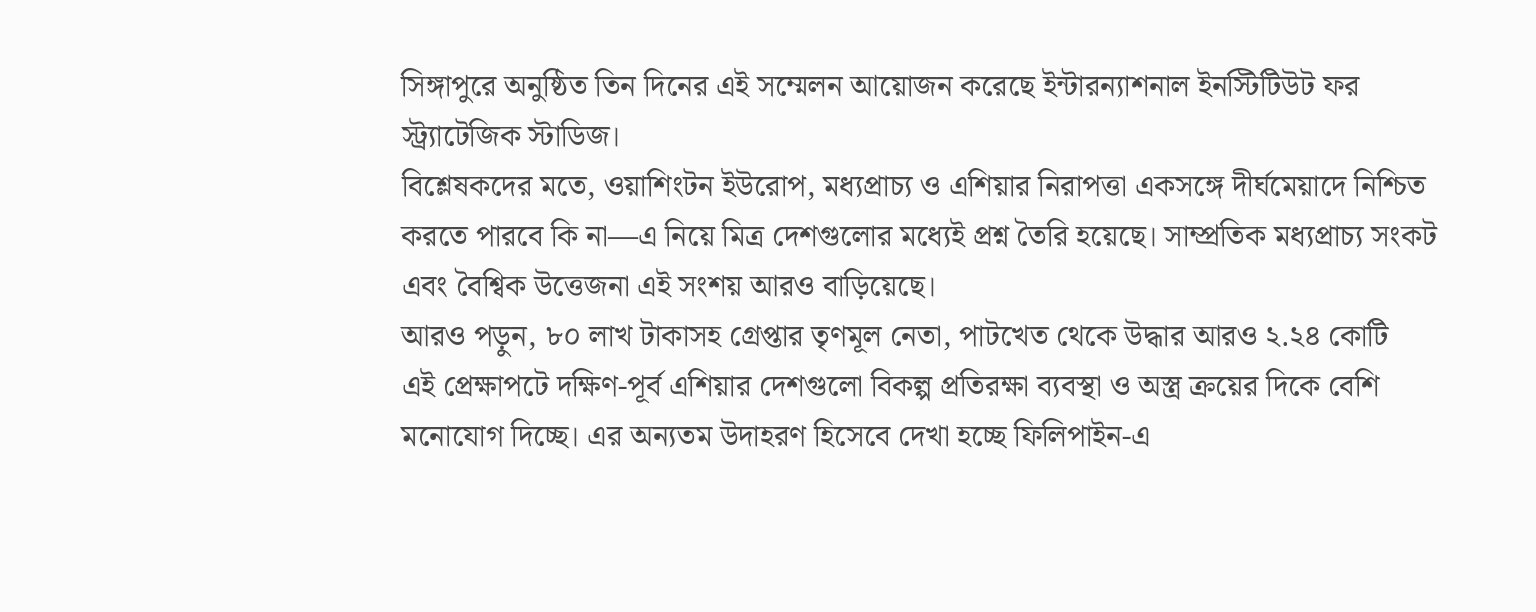সিঙ্গাপুরে অনুষ্ঠিত তিন দিনের এই সম্মেলন আয়োজন করেছে ইন্টারন্যাশনাল ইনস্টিটিউট ফর স্ট্র্যাটেজিক স্টাডিজ।
বিশ্লেষকদের মতে, ওয়াশিংটন ইউরোপ, মধ্যপ্রাচ্য ও এশিয়ার নিরাপত্তা একসঙ্গে দীর্ঘমেয়াদে নিশ্চিত করতে পারবে কি না—এ নিয়ে মিত্র দেশগুলোর মধ্যেই প্রশ্ন তৈরি হয়েছে। সাম্প্রতিক মধ্যপ্রাচ্য সংকট এবং বৈশ্বিক উত্তেজনা এই সংশয় আরও বাড়িয়েছে।
আরও পড়ুন, ৮০ লাখ টাকাসহ গ্রেপ্তার তৃণমূল নেতা, পাটখেত থেকে উদ্ধার আরও ২.২৪ কোটি
এই প্রেক্ষাপটে দক্ষিণ-পূর্ব এশিয়ার দেশগুলো বিকল্প প্রতিরক্ষা ব্যবস্থা ও অস্ত্র ক্রয়ের দিকে বেশি মনোযোগ দিচ্ছে। এর অন্যতম উদাহরণ হিসেবে দেখা হচ্ছে ফিলিপাইন-এ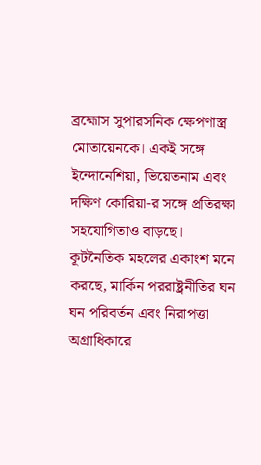ব্রহ্মোস সুপারসনিক ক্ষেপণাস্ত্র মোতায়েনকে। একই সঙ্গে ইন্দোনেশিয়া, ভিয়েতনাম এবং দক্ষিণ কোরিয়া-র সঙ্গে প্রতিরক্ষা সহযোগিতাও বাড়ছে।
কূটনৈতিক মহলের একাংশ মনে করছে, মার্কিন পররাষ্ট্রনীতির ঘন ঘন পরিবর্তন এবং নিরাপত্তা অগ্রাধিকারে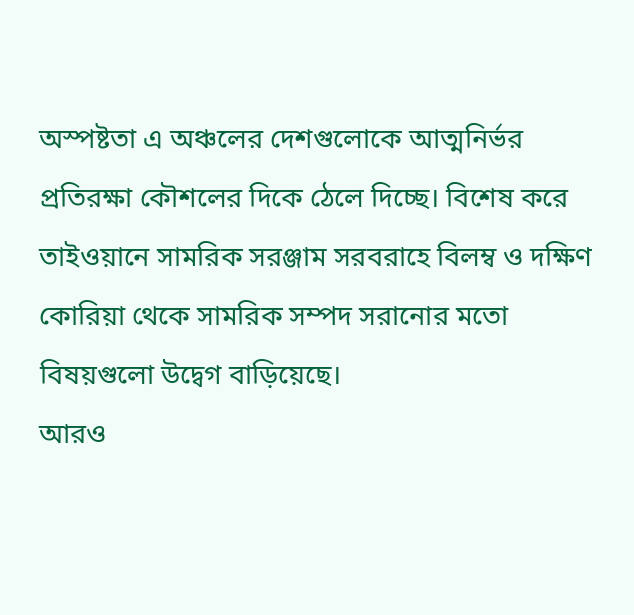অস্পষ্টতা এ অঞ্চলের দেশগুলোকে আত্মনির্ভর প্রতিরক্ষা কৌশলের দিকে ঠেলে দিচ্ছে। বিশেষ করে তাইওয়ানে সামরিক সরঞ্জাম সরবরাহে বিলম্ব ও দক্ষিণ কোরিয়া থেকে সামরিক সম্পদ সরানোর মতো বিষয়গুলো উদ্বেগ বাড়িয়েছে।
আরও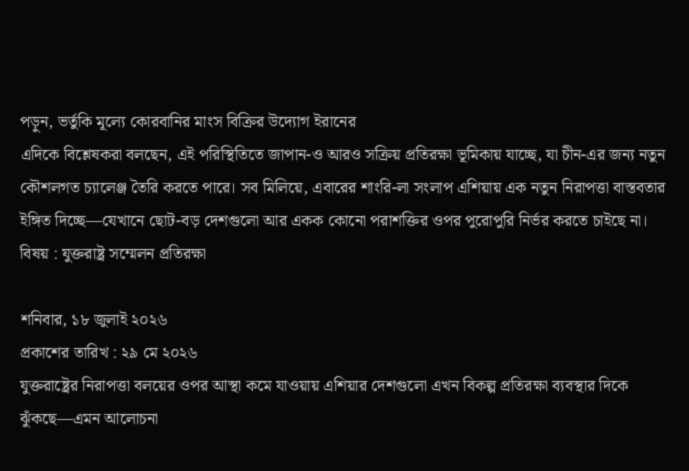পড়ুন, ভর্তুকি মূল্যে কোরবানির মাংস বিক্রির উদ্যোগ ইরানের
এদিকে বিশ্লেষকরা বলছেন, এই পরিস্থিতিতে জাপান-ও আরও সক্রিয় প্রতিরক্ষা ভূমিকায় যাচ্ছে, যা চীন-এর জন্য নতুন কৌশলগত চ্যালেঞ্জ তৈরি করতে পারে। সব মিলিয়ে, এবারের শাংরি-লা সংলাপ এশিয়ায় এক নতুন নিরাপত্তা বাস্তবতার ইঙ্গিত দিচ্ছে—যেখানে ছোট-বড় দেশগুলো আর একক কোনো পরাশক্তির ওপর পুরোপুরি নির্ভর করতে চাইছে না।
বিষয় : যুক্তরাষ্ট্র সম্মেলন প্রতিরক্ষা

শনিবার, ১৮ জুলাই ২০২৬
প্রকাশের তারিখ : ২৯ মে ২০২৬
যুক্তরাষ্ট্রের নিরাপত্তা বলয়ের ওপর আস্থা কমে যাওয়ায় এশিয়ার দেশগুলো এখন বিকল্প প্রতিরক্ষা ব্যবস্থার দিকে ঝুঁকছে—এমন আলোচনা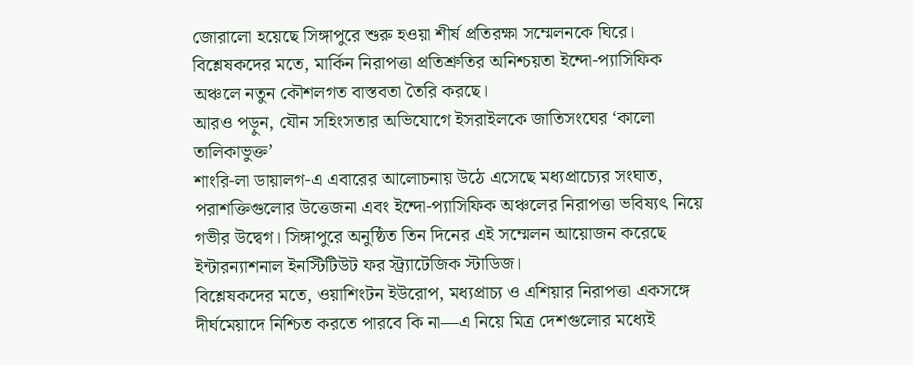জোরালো হয়েছে সিঙ্গাপুরে শুরু হওয়া শীর্ষ প্রতিরক্ষা সম্মেলনকে ঘিরে। বিশ্লেষকদের মতে, মার্কিন নিরাপত্তা প্রতিশ্রুতির অনিশ্চয়তা ইন্দো-প্যাসিফিক অঞ্চলে নতুন কৌশলগত বাস্তবতা তৈরি করছে।
আরও পড়ুন, যৌন সহিংসতার অভিযোগে ইসরাইলকে জাতিসংঘের ‘কালো তালিকাভুক্ত’
শাংরি-লা ডায়ালগ-এ এবারের আলোচনায় উঠে এসেছে মধ্যপ্রাচ্যের সংঘাত, পরাশক্তিগুলোর উত্তেজনা এবং ইন্দো-প্যাসিফিক অঞ্চলের নিরাপত্তা ভবিষ্যৎ নিয়ে গভীর উদ্বেগ। সিঙ্গাপুরে অনুষ্ঠিত তিন দিনের এই সম্মেলন আয়োজন করেছে ইন্টারন্যাশনাল ইনস্টিটিউট ফর স্ট্র্যাটেজিক স্টাডিজ।
বিশ্লেষকদের মতে, ওয়াশিংটন ইউরোপ, মধ্যপ্রাচ্য ও এশিয়ার নিরাপত্তা একসঙ্গে দীর্ঘমেয়াদে নিশ্চিত করতে পারবে কি না—এ নিয়ে মিত্র দেশগুলোর মধ্যেই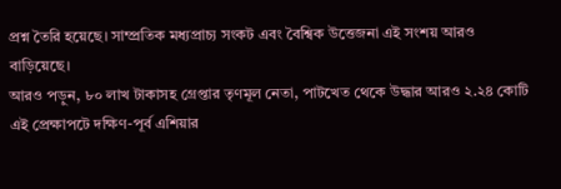প্রশ্ন তৈরি হয়েছে। সাম্প্রতিক মধ্যপ্রাচ্য সংকট এবং বৈশ্বিক উত্তেজনা এই সংশয় আরও বাড়িয়েছে।
আরও পড়ুন, ৮০ লাখ টাকাসহ গ্রেপ্তার তৃণমূল নেতা, পাটখেত থেকে উদ্ধার আরও ২.২৪ কোটি
এই প্রেক্ষাপটে দক্ষিণ-পূর্ব এশিয়ার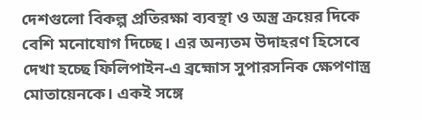দেশগুলো বিকল্প প্রতিরক্ষা ব্যবস্থা ও অস্ত্র ক্রয়ের দিকে বেশি মনোযোগ দিচ্ছে। এর অন্যতম উদাহরণ হিসেবে দেখা হচ্ছে ফিলিপাইন-এ ব্রহ্মোস সুপারসনিক ক্ষেপণাস্ত্র মোতায়েনকে। একই সঙ্গে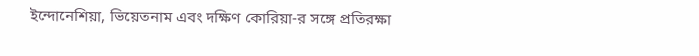ইন্দোনেশিয়া, ভিয়েতনাম এবং দক্ষিণ কোরিয়া-র সঙ্গে প্রতিরক্ষা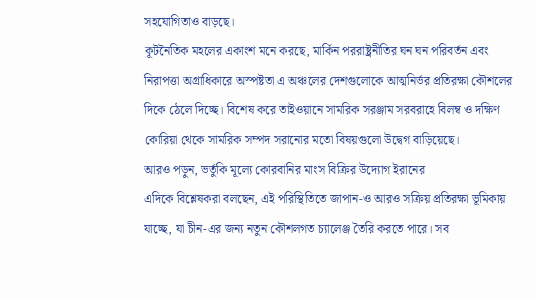সহযোগিতাও বাড়ছে।
কূটনৈতিক মহলের একাংশ মনে করছে, মার্কিন পররাষ্ট্রনীতির ঘন ঘন পরিবর্তন এবং নিরাপত্তা অগ্রাধিকারে অস্পষ্টতা এ অঞ্চলের দেশগুলোকে আত্মনির্ভর প্রতিরক্ষা কৌশলের দিকে ঠেলে দিচ্ছে। বিশেষ করে তাইওয়ানে সামরিক সরঞ্জাম সরবরাহে বিলম্ব ও দক্ষিণ কোরিয়া থেকে সামরিক সম্পদ সরানোর মতো বিষয়গুলো উদ্বেগ বাড়িয়েছে।
আরও পড়ুন, ভর্তুকি মূল্যে কোরবানির মাংস বিক্রির উদ্যোগ ইরানের
এদিকে বিশ্লেষকরা বলছেন, এই পরিস্থিতিতে জাপান-ও আরও সক্রিয় প্রতিরক্ষা ভূমিকায় যাচ্ছে, যা চীন-এর জন্য নতুন কৌশলগত চ্যালেঞ্জ তৈরি করতে পারে। সব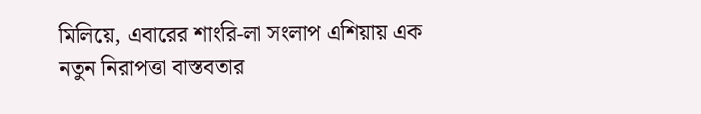মিলিয়ে, এবারের শাংরি-লা সংলাপ এশিয়ায় এক নতুন নিরাপত্তা বাস্তবতার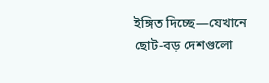ইঙ্গিত দিচ্ছে—যেখানে ছোট-বড় দেশগুলো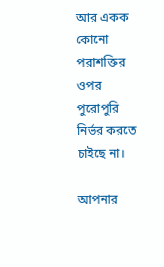আর একক কোনো পরাশক্তির ওপর পুরোপুরি নির্ভর করতে চাইছে না।

আপনার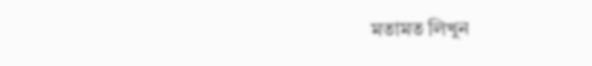মতামত লিখুন